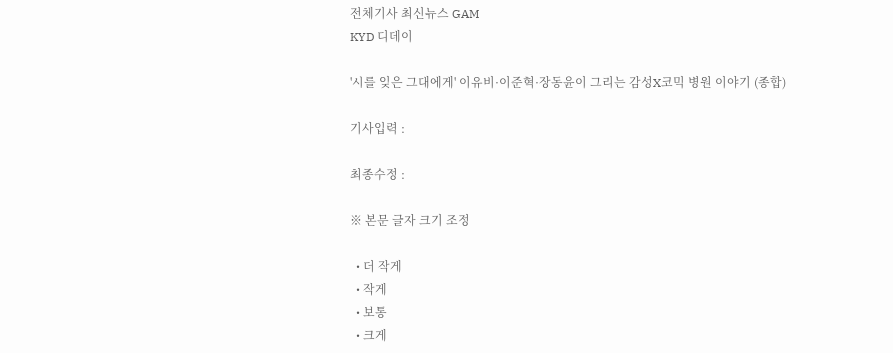전체기사 최신뉴스 GAM
KYD 디데이

'시를 잊은 그대에게' 이유비·이준혁·장동윤이 그리는 감성X코믹 병원 이야기 (종합)

기사입력 :

최종수정 :

※ 본문 글자 크기 조정

  • 더 작게
  • 작게
  • 보통
  • 크게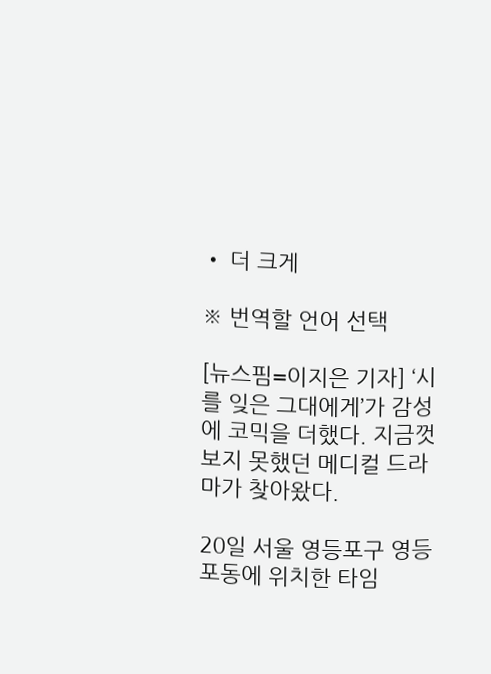• 더 크게

※ 번역할 언어 선택

[뉴스핌=이지은 기자] ‘시를 잊은 그대에게’가 감성에 코믹을 더했다. 지금껏 보지 못했던 메디컬 드라마가 찾아왔다.

20일 서울 영등포구 영등포동에 위치한 타임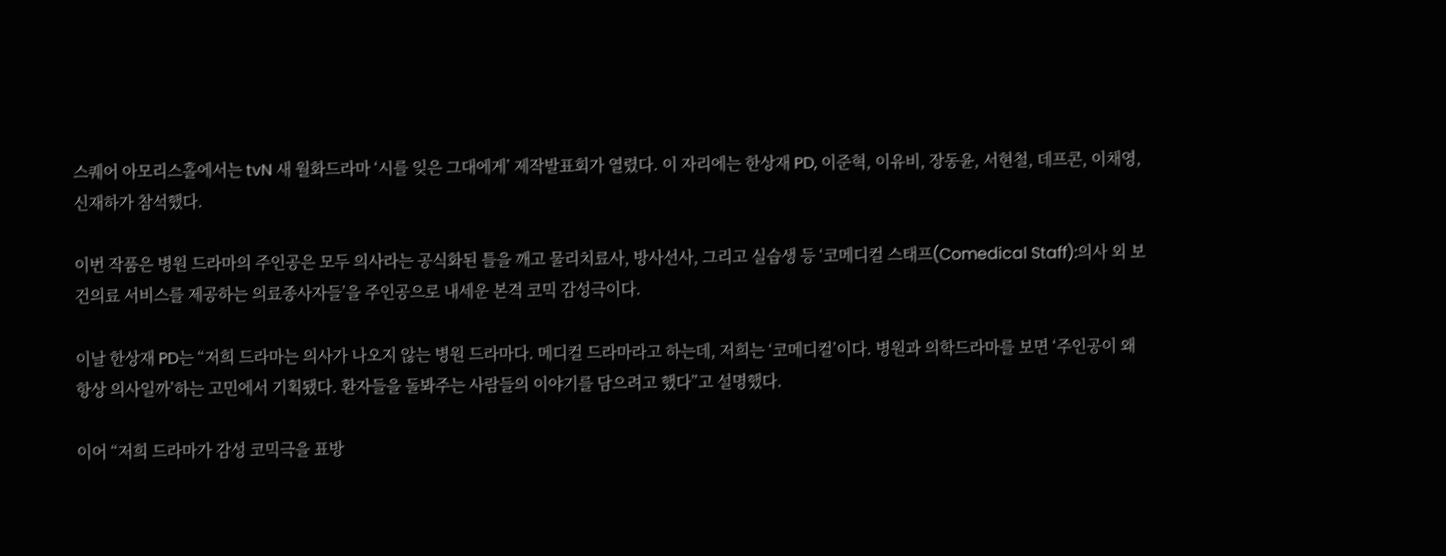스퀘어 아모리스홀에서는 tvN 새 월화드라마 ‘시를 잊은 그대에게’ 제작발표회가 열렸다. 이 자리에는 한상재 PD, 이준혁, 이유비, 장동윤, 서현철, 데프콘, 이채영, 신재하가 참석했다.

이번 작품은 병원 드라마의 주인공은 모두 의사라는 공식화된 틀을 깨고 물리치료사, 방사선사, 그리고 실습생 등 ‘코메디컬 스태프(Comedical Staff):의사 외 보건의료 서비스를 제공하는 의료종사자들’을 주인공으로 내세운 본격 코믹 감성극이다.

이날 한상재 PD는 “저희 드라마는 의사가 나오지 않는 병원 드라마다. 메디컬 드라마라고 하는데, 저희는 ‘코메디컬’이다. 병원과 의학드라마를 보면 ‘주인공이 왜 항상 의사일까’하는 고민에서 기획됐다. 환자들을 돌봐주는 사람들의 이야기를 담으려고 했다”고 설명했다.

이어 “저희 드라마가 감성 코믹극을 표방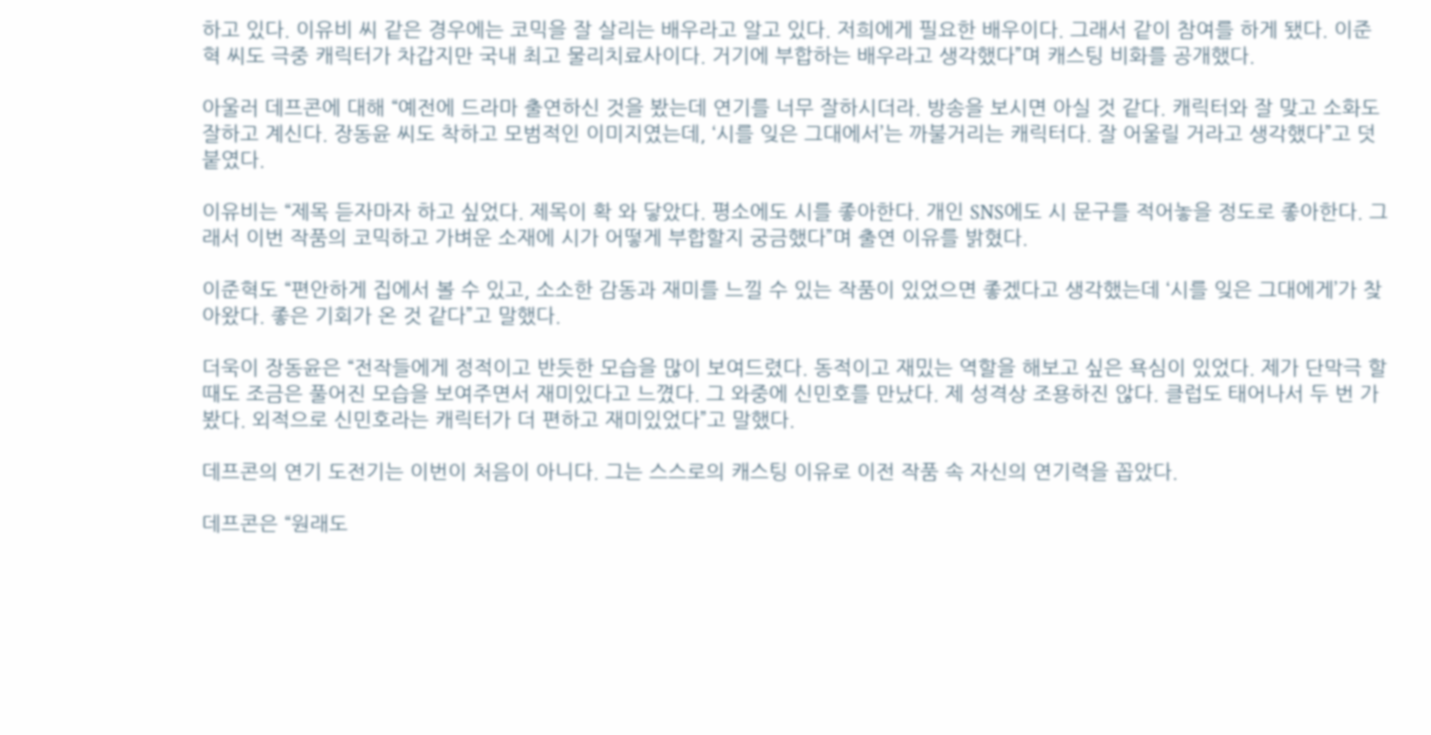하고 있다. 이유비 씨 같은 경우에는 코믹을 잘 살리는 배우라고 알고 있다. 저희에게 필요한 배우이다. 그래서 같이 참여를 하게 됐다. 이준혁 씨도 극중 캐릭터가 차갑지만 국내 최고 물리치료사이다. 거기에 부합하는 배우라고 생각했다”며 캐스팅 비화를 공개했다.

아울러 데프콘에 대해 “예전에 드라마 출연하신 것을 봤는데 연기를 너무 잘하시더라. 방송을 보시면 아실 것 같다. 캐릭터와 잘 맞고 소화도 잘하고 계신다. 장동윤 씨도 착하고 모범적인 이미지였는데, ‘시를 잊은 그대에서’는 까불거리는 캐릭터다. 잘 어울릴 거라고 생각했다”고 덧붙였다.

이유비는 “제목 듣자마자 하고 싶었다. 제목이 확 와 닿았다. 평소에도 시를 좋아한다. 개인 SNS에도 시 문구를 적어놓을 정도로 좋아한다. 그래서 이번 작품의 코믹하고 가벼운 소재에 시가 어떻게 부합할지 궁금했다”며 출연 이유를 밝혔다.

이준혁도 “편안하게 집에서 볼 수 있고, 소소한 감동과 재미를 느낄 수 있는 작품이 있었으면 좋겠다고 생각했는데 ‘시를 잊은 그대에게’가 찾아왔다. 좋은 기회가 온 것 같다”고 말했다.

더욱이 장동윤은 “전작들에게 정적이고 반듯한 모습을 많이 보여드렸다. 동적이고 재밌는 역할을 해보고 싶은 욕심이 있었다. 제가 단막극 할 때도 조금은 풀어진 모습을 보여주면서 재미있다고 느꼈다. 그 와중에 신민호를 만났다. 제 성격상 조용하진 않다. 클럽도 태어나서 두 번 가봤다. 외적으로 신민호라는 캐릭터가 더 편하고 재미있었다”고 말했다.

데프콘의 연기 도전기는 이번이 처음이 아니다. 그는 스스로의 캐스팅 이유로 이전 작품 속 자신의 연기력을 꼽았다.

데프콘은 “원래도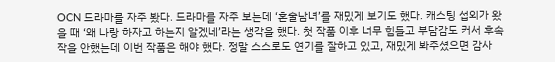OCN 드라마를 자주 봤다. 드라마를 자주 보는데 ‘혼술남녀’를 재밌게 보기도 했다. 캐스팅 섭외가 왔을 때 ‘왜 나랑 하자고 하는지 알겠네’라는 생각을 했다. 첫 작품 이후 너무 힘들고 부담감도 커서 후속작을 안했는데 이번 작품은 해야 했다. 정말 스스로도 연기를 잘하고 있고, 재밌게 봐주셨으면 감사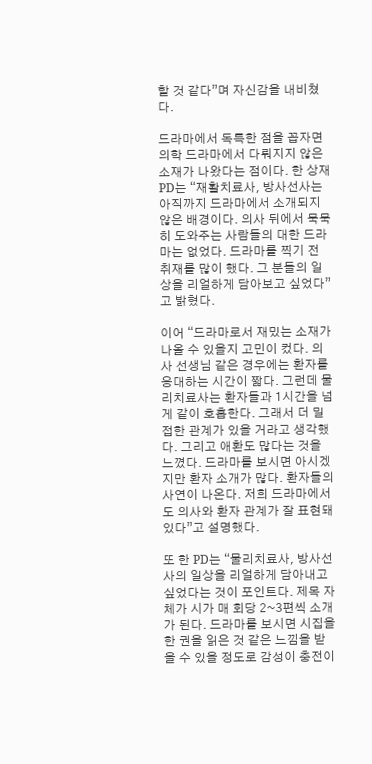할 것 같다”며 자신감을 내비쳤다.

드라마에서 독특한 점을 꼽자면 의학 드라마에서 다뤄지지 않은 소재가 나왔다는 점이다. 한 상재 PD는 “재활치료사, 방사선사는 아직까지 드라마에서 소개되지 않은 배경이다. 의사 뒤에서 묵묵히 도와주는 사람들의 대한 드라마는 없었다. 드라마를 찍기 전 취재를 많이 했다. 그 분들의 일상을 리얼하게 담아보고 싶었다”고 밝혔다.

이어 “드라마로서 재밌는 소재가 나올 수 있을지 고민이 컸다. 의사 선생님 같은 경우에는 환자를 응대하는 시간이 짧다. 그런데 물리치료사는 환자들과 1시간을 넘게 같이 호흡한다. 그래서 더 밀접한 관계가 있을 거라고 생각했다. 그리고 애환도 많다는 것을 느꼈다. 드라마를 보시면 아시겠지만 환자 소개가 많다. 환자들의 사연이 나온다. 저희 드라마에서도 의사와 환자 관계가 잘 표현돼 있다”고 설명했다.

또 한 PD는 “물리치료사, 방사선사의 일상을 리얼하게 담아내고 싶었다는 것이 포인트다. 제목 자체가 시가 매 회당 2~3편씩 소개가 된다. 드라마를 보시면 시집을 한 권을 읽은 것 같은 느낌을 받을 수 있을 정도로 감성이 충전이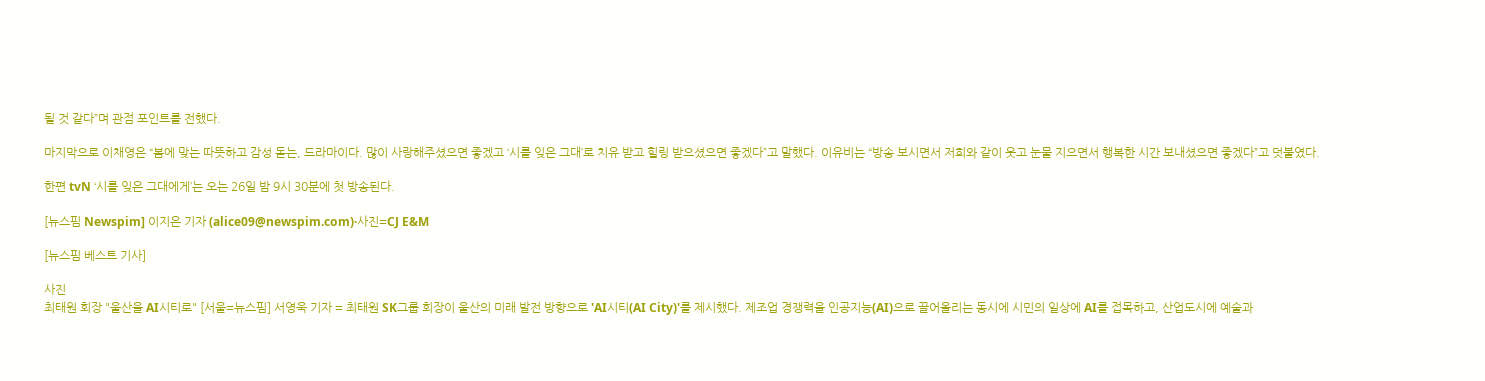될 것 같다”며 관점 포인트를 전했다.

마지막으로 이채영은 “봄에 맞는 따뜻하고 감성 돋는, 드라마이다. 많이 사랑해주셨으면 좋겠고 ‘시를 잊은 그대’로 치유 받고 힐링 받으셨으면 좋겠다”고 말했다. 이유비는 “방송 보시면서 저희와 같이 웃고 눈물 지으면서 행복한 시간 보내셨으면 좋겠다”고 덧붙였다.

한편 tvN ‘시를 잊은 그대에게’는 오는 26일 밤 9시 30분에 첫 방송된다.

[뉴스핌 Newspim] 이지은 기자 (alice09@newspim.com)·사진=CJ E&M

[뉴스핌 베스트 기사]

사진
최태원 회장 "울산을 AI시티로" [서울=뉴스핌] 서영욱 기자 = 최태원 SK그룹 회장이 울산의 미래 발전 방향으로 'AI시티(AI City)'를 제시했다. 제조업 경쟁력을 인공지능(AI)으로 끌어올리는 동시에 시민의 일상에 AI를 접목하고, 산업도시에 예술과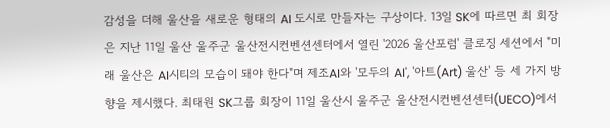감성을 더해 울산을 새로운 형태의 AI 도시로 만들자는 구상이다. 13일 SK에 따르면 최 회장은 지난 11일 울산 울주군 울산전시컨벤션센터에서 열린 '2026 울산포럼' 클로징 세션에서 "미래 울산은 AI시티의 모습이 돼야 한다"며 제조AI와 '모두의 AI', '아트(Art) 울산' 등 세 가지 방향을 제시했다. 최태원 SK그룹 회장이 11일 울산시 울주군 울산전시컨벤션센터(UECO)에서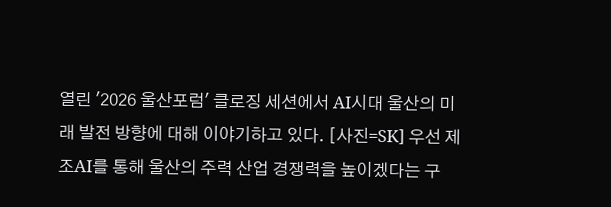열린 '2026 울산포럼' 클로징 세션에서 AI시대 울산의 미래 발전 방향에 대해 이야기하고 있다. [사진=SK] 우선 제조AI를 통해 울산의 주력 산업 경쟁력을 높이겠다는 구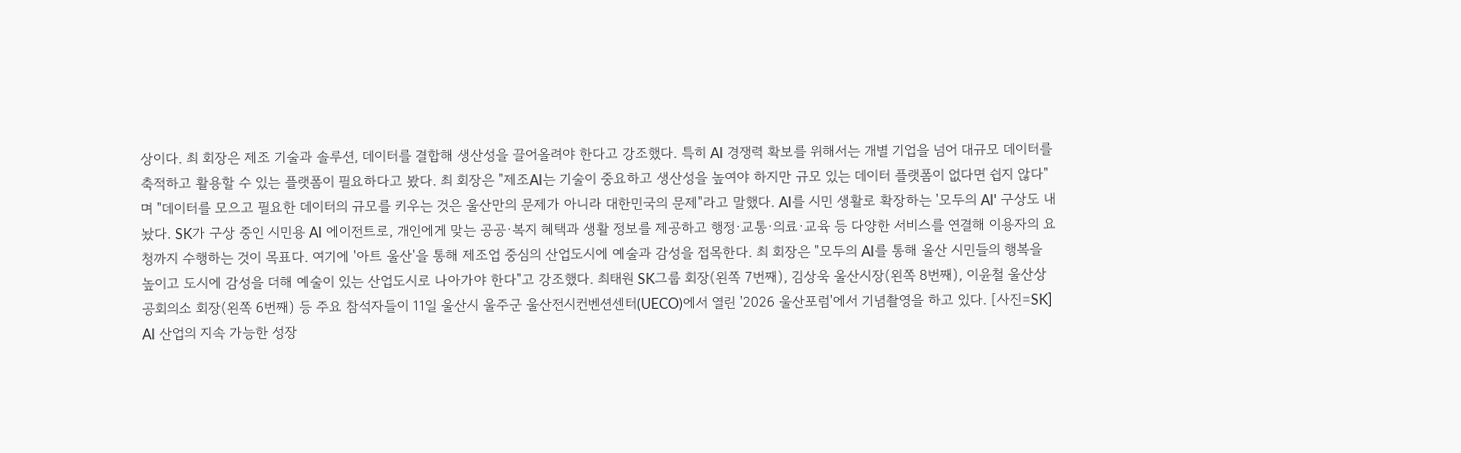상이다. 최 회장은 제조 기술과 솔루션, 데이터를 결합해 생산성을 끌어올려야 한다고 강조했다. 특히 AI 경쟁력 확보를 위해서는 개별 기업을 넘어 대규모 데이터를 축적하고 활용할 수 있는 플랫폼이 필요하다고 봤다. 최 회장은 "제조AI는 기술이 중요하고 생산성을 높여야 하지만 규모 있는 데이터 플랫폼이 없다면 쉽지 않다"며 "데이터를 모으고 필요한 데이터의 규모를 키우는 것은 울산만의 문제가 아니라 대한민국의 문제"라고 말했다. AI를 시민 생활로 확장하는 '모두의 AI' 구상도 내놨다. SK가 구상 중인 시민용 AI 에이전트로, 개인에게 맞는 공공·복지 혜택과 생활 정보를 제공하고 행정·교통·의료·교육 등 다양한 서비스를 연결해 이용자의 요청까지 수행하는 것이 목표다. 여기에 '아트 울산'을 통해 제조업 중심의 산업도시에 예술과 감성을 접목한다. 최 회장은 "모두의 AI를 통해 울산 시민들의 행복을 높이고 도시에 감성을 더해 예술이 있는 산업도시로 나아가야 한다"고 강조했다. 최태원 SK그룹 회장(왼쪽 7번째), 김상욱 울산시장(왼쪽 8번째), 이윤철 울산상공회의소 회장(왼쪽 6번째) 등 주요 참석자들이 11일 울산시 울주군 울산전시컨벤션센터(UECO)에서 열린 '2026 울산포럼'에서 기념촬영을 하고 있다. [사진=SK] AI 산업의 지속 가능한 성장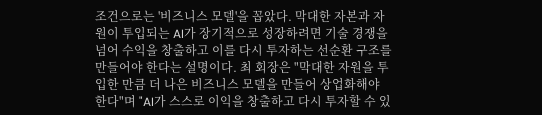조건으로는 '비즈니스 모델'을 꼽았다. 막대한 자본과 자원이 투입되는 AI가 장기적으로 성장하려면 기술 경쟁을 넘어 수익을 창출하고 이를 다시 투자하는 선순환 구조를 만들어야 한다는 설명이다. 최 회장은 "막대한 자원을 투입한 만큼 더 나은 비즈니스 모델을 만들어 상업화해야 한다"며 "AI가 스스로 이익을 창출하고 다시 투자할 수 있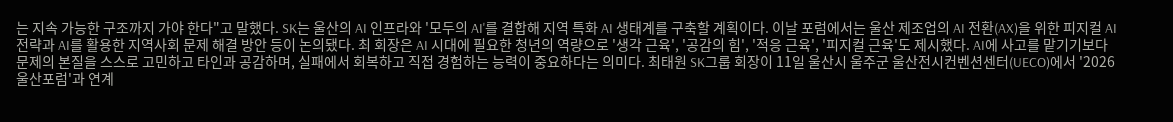는 지속 가능한 구조까지 가야 한다"고 말했다. SK는 울산의 AI 인프라와 '모두의 AI'를 결합해 지역 특화 AI 생태계를 구축할 계획이다. 이날 포럼에서는 울산 제조업의 AI 전환(AX)을 위한 피지컬 AI 전략과 AI를 활용한 지역사회 문제 해결 방안 등이 논의됐다. 최 회장은 AI 시대에 필요한 청년의 역량으로 '생각 근육', '공감의 힘', '적응 근육', '피지컬 근육'도 제시했다. AI에 사고를 맡기기보다 문제의 본질을 스스로 고민하고 타인과 공감하며, 실패에서 회복하고 직접 경험하는 능력이 중요하다는 의미다. 최태원 SK그룹 회장이 11일 울산시 울주군 울산전시컨벤션센터(UECO)에서 '2026 울산포럼'과 연계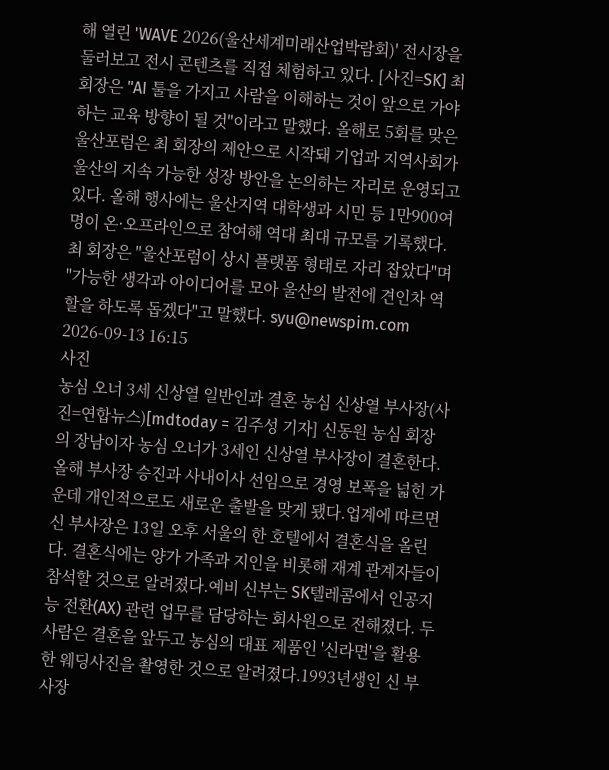해 열린 'WAVE 2026(울산세계미래산업박람회)' 전시장을 둘러보고 전시 콘텐츠를 직접 체험하고 있다. [사진=SK] 최 회장은 "AI 툴을 가지고 사람을 이해하는 것이 앞으로 가야 하는 교육 방향이 될 것"이라고 말했다. 올해로 5회를 맞은 울산포럼은 최 회장의 제안으로 시작돼 기업과 지역사회가 울산의 지속 가능한 성장 방안을 논의하는 자리로 운영되고 있다. 올해 행사에는 울산지역 대학생과 시민 등 1만900여명이 온·오프라인으로 참여해 역대 최대 규모를 기록했다. 최 회장은 "울산포럼이 상시 플랫폼 형태로 자리 잡았다"며 "가능한 생각과 아이디어를 모아 울산의 발전에 견인차 역할을 하도록 돕겠다"고 말했다. syu@newspim.com 2026-09-13 16:15
사진
농심 오너 3세 신상열 일반인과 결혼 농심 신상열 부사장(사진=연합뉴스)[mdtoday = 김주성 기자] 신동원 농심 회장의 장남이자 농심 오너가 3세인 신상열 부사장이 결혼한다. 올해 부사장 승진과 사내이사 선임으로 경영 보폭을 넓힌 가운데 개인적으로도 새로운 출발을 맞게 됐다.업계에 따르면 신 부사장은 13일 오후 서울의 한 호텔에서 결혼식을 올린다. 결혼식에는 양가 가족과 지인을 비롯해 재계 관계자들이 참석할 것으로 알려졌다.예비 신부는 SK텔레콤에서 인공지능 전환(AX) 관련 업무를 담당하는 회사원으로 전해졌다. 두 사람은 결혼을 앞두고 농심의 대표 제품인 '신라면'을 활용한 웨딩사진을 촬영한 것으로 알려졌다.1993년생인 신 부사장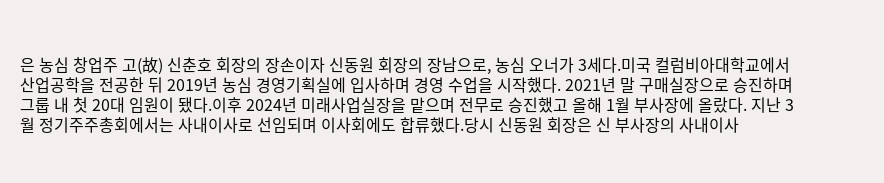은 농심 창업주 고(故) 신춘호 회장의 장손이자 신동원 회장의 장남으로, 농심 오너가 3세다.미국 컬럼비아대학교에서 산업공학을 전공한 뒤 2019년 농심 경영기획실에 입사하며 경영 수업을 시작했다. 2021년 말 구매실장으로 승진하며 그룹 내 첫 20대 임원이 됐다.이후 2024년 미래사업실장을 맡으며 전무로 승진했고 올해 1월 부사장에 올랐다. 지난 3월 정기주주총회에서는 사내이사로 선임되며 이사회에도 합류했다.당시 신동원 회장은 신 부사장의 사내이사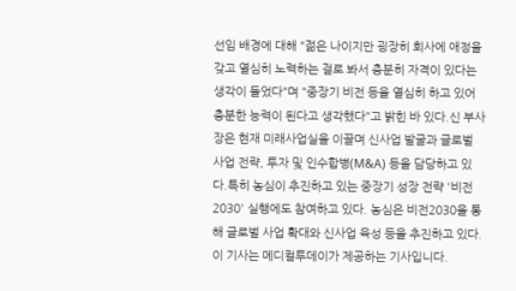선임 배경에 대해 "젊은 나이지만 굉장히 회사에 애정을 갖고 열심히 노력하는 걸로 봐서 충분히 자격이 있다는 생각이 들었다"며 "중장기 비전 등을 열심히 하고 있어 충분한 능력이 된다고 생각했다"고 밝힌 바 있다.신 부사장은 현재 미래사업실을 이끌며 신사업 발굴과 글로벌 사업 전략, 투자 및 인수합병(M&A) 등을 담당하고 있다.특히 농심이 추진하고 있는 중장기 성장 전략 '비전2030' 실행에도 참여하고 있다. 농심은 비전2030을 통해 글로벌 사업 확대와 신사업 육성 등을 추진하고 있다.이 기사는 메디컬투데이가 제공하는 기사입니다.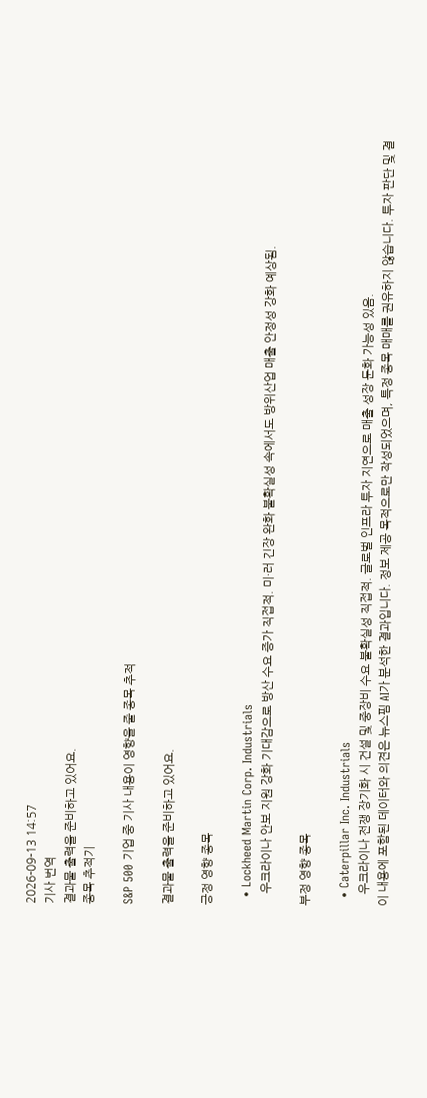2026-09-13 14:57
기사 번역
결과물 출력을 준비하고 있어요.
종목 추적기

S&P 500 기업 중 기사 내용이 영향을 줄 종목 추적

결과물 출력을 준비하고 있어요.

긍정 영향 종목

  • Lockheed Martin Corp. Industrials
    우크라이나 안보 지원 강화 기대감으로 방산 수요 증가 직접적. 미·러 긴장 완화 불확실성 속에서도 방위산업 매출 안정성 강화 예상됨.

부정 영향 종목

  • Caterpillar Inc. Industrials
    우크라이나 전쟁 장기화 시 건설 및 중장비 수요 불확실성 직접적. 글로벌 인프라 투자 지연으로 매출 성장 둔화 가능성 있음.
이 내용에 포함된 데이터와 의견은 뉴스핌 AI가 분석한 결과입니다. 정보 제공 목적으로만 작성되었으며, 특정 종목 매매를 권유하지 않습니다. 투자 판단 및 결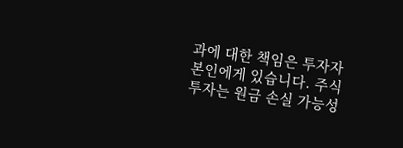과에 대한 책임은 투자자 본인에게 있습니다. 주식 투자는 원금 손실 가능성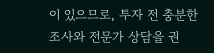이 있으므로, 투자 전 충분한 조사와 전문가 상담을 권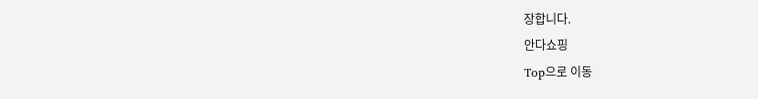장합니다.
안다쇼핑
Top으로 이동